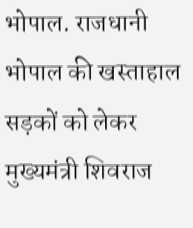भोपाल. राजधानी भोपाल की खस्ताहाल सड़कों को लेकर मुख्यमंत्री शिवराज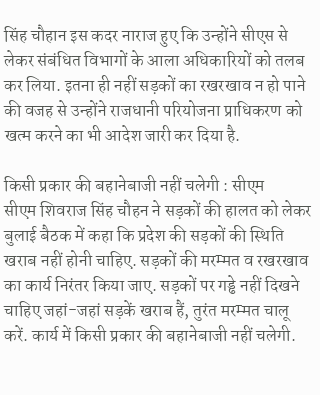सिंह चौहान इस कदर नाराज हुए कि उन्होंने सीएस से लेकर संबंधित विभागों के आला अधिकारियों को तलब कर लिया. इतना ही नहीं सड़कों का रखरखाव न हो पाने की वजह से उन्होंने राजधानी परियोजना प्राधिकरण को खत्म करने का भी आदेश जारी कर दिया है.

किसी प्रकार की बहानेबाजी नहीं चलेगी : सीएम
सीएम शिवराज सिंह चौहन ने सड़कों की हालत को लेकर बुलाई बैठक में कहा कि प्रदेश की सड़कों की स्थिति खराब नहीं होनी चाहिए. सड़कों की मरम्मत व रखरखाव का कार्य निरंतर किया जाए. सड़कों पर गड्ढे नहीं दिखने चाहिए जहां-जहां सड़कें खराब हैं, तुरंत मरम्मत चालू करें. कार्य में किसी प्रकार की बहानेबाजी नहीं चलेगी.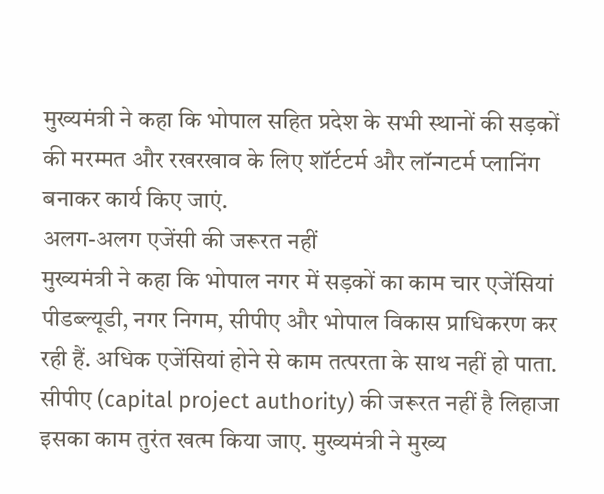मुख्यमंत्री ने कहा कि भोपाल सहित प्रदेश के सभी स्थानों की सड़कों की मरम्मत और रखरखाव के लिए शॉर्टटर्म और लॉन्गटर्म प्लानिंग बनाकर कार्य किए जाएं.
अलग-अलग एजेंसी की जरूरत नहीं
मुख्यमंत्री ने कहा कि भोपाल नगर में सड़कों का काम चार एजेंसियां पीडब्ल्यूडी, नगर निगम, सीपीए और भोपाल विकास प्राधिकरण कर रही हैं. अधिक एजेंसियां होने से काम तत्परता के साथ नहीं हो पाता. सीपीए (capital project authority) की जरूरत नहीं है लिहाजा इसका काम तुरंत खत्म किया जाए. मुख्यमंत्री ने मुख्य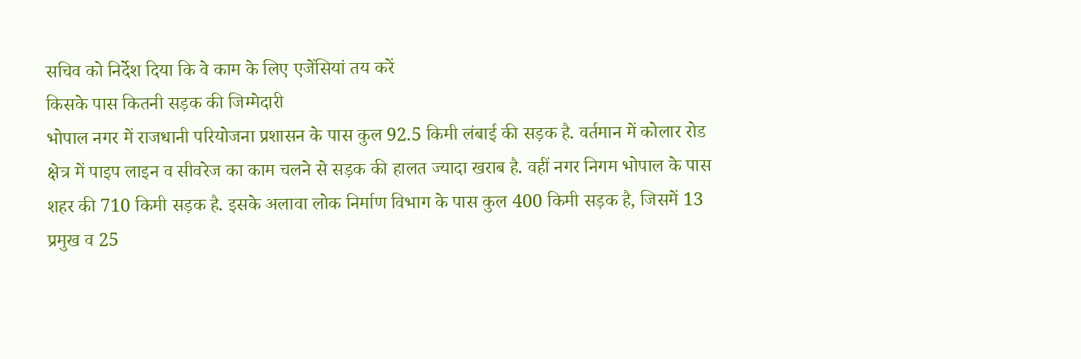सचिव को निर्देश दिया कि वे काम के लिए एजेंसियां तय करें
किसके पास कितनी सड़क की जिम्मेदारी
भोपाल नगर में राजधानी परियोजना प्रशासन के पास कुल 92.5 किमी लंबाई की सड़क है. वर्तमान में कोलार रोड क्षेत्र में पाइप लाइन व सीवरेज का काम चलने से सड़क की हालत ज्यादा खराब है. वहीं नगर निगम भोपाल के पास शहर की 710 किमी सड़क है. इसके अलावा लोक निर्माण विभाग के पास कुल 400 किमी सड़क है, जिसमें 13 प्रमुख व 25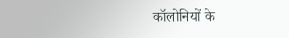कॉलोनियों के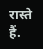रास्ते हैं.